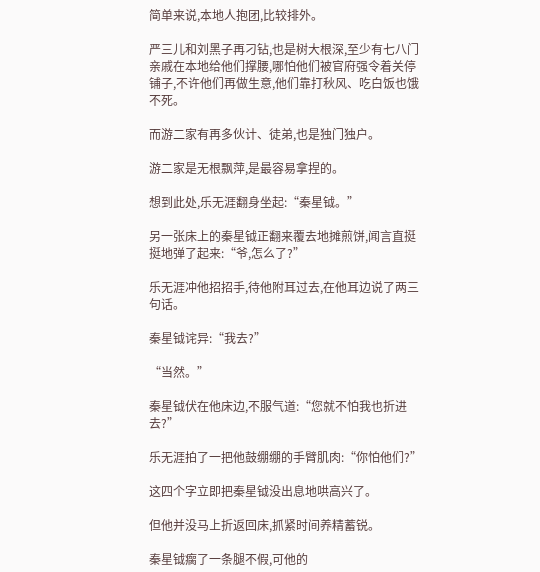简单来说,本地人抱团,比较排外。

严三儿和刘黑子再刁钻,也是树大根深,至少有七八门亲戚在本地给他们撑腰,哪怕他们被官府强令着关停铺子,不许他们再做生意,他们靠打秋风、吃白饭也饿不死。

而游二家有再多伙计、徒弟,也是独门独户。

游二家是无根飘萍,是最容易拿捏的。

想到此处,乐无涯翻身坐起:“秦星钺。”

另一张床上的秦星钺正翻来覆去地摊煎饼,闻言直挺挺地弹了起来:“爷,怎么了?”

乐无涯冲他招招手,待他附耳过去,在他耳边说了两三句话。

秦星钺诧异:“我去?”

“当然。”

秦星钺伏在他床边,不服气道:“您就不怕我也折进去?”

乐无涯拍了一把他鼓绷绷的手臂肌肉:“你怕他们?”

这四个字立即把秦星钺没出息地哄高兴了。

但他并没马上折返回床,抓紧时间养精蓄锐。

秦星钺瘸了一条腿不假,可他的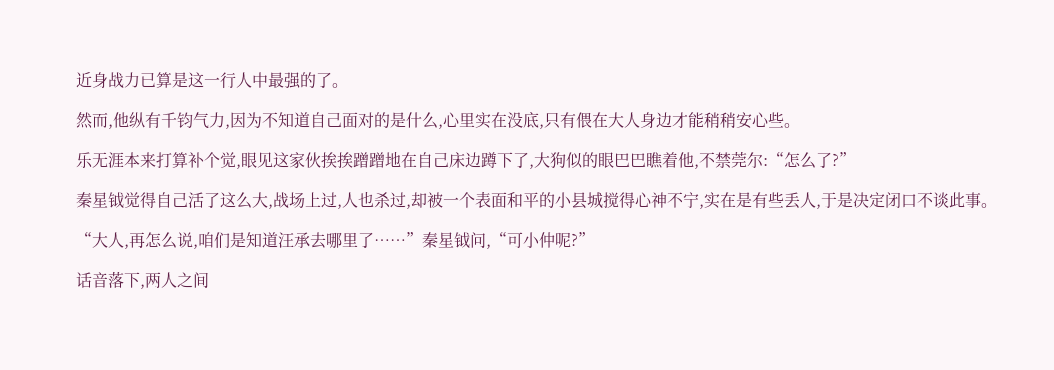近身战力已算是这一行人中最强的了。

然而,他纵有千钧气力,因为不知道自己面对的是什么,心里实在没底,只有偎在大人身边才能稍稍安心些。

乐无涯本来打算补个觉,眼见这家伙挨挨蹭蹭地在自己床边蹲下了,大狗似的眼巴巴瞧着他,不禁莞尔:“怎么了?”

秦星钺觉得自己活了这么大,战场上过,人也杀过,却被一个表面和平的小县城搅得心神不宁,实在是有些丢人,于是决定闭口不谈此事。

“大人,再怎么说,咱们是知道汪承去哪里了……”秦星钺问,“可小仲呢?”

话音落下,两人之间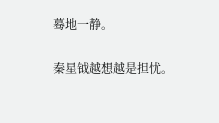蓦地一静。

秦星钺越想越是担忧。